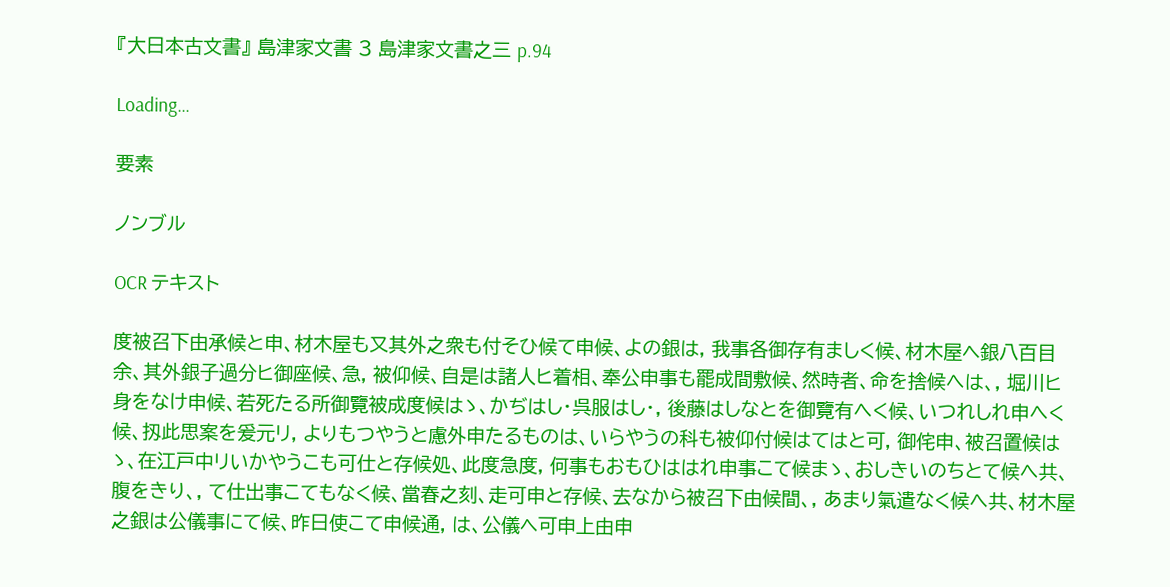『大日本古文書』 島津家文書 3 島津家文書之三 p.94

Loading…

要素

ノンブル

OCR テキスト

度被召下由承候と申、材木屋も又其外之衆も付そひ候て申候、よの銀は, 我事各御存有ましく候、材木屋ヘ銀八百目余、其外銀子過分ヒ御座候、急, 被仰候、自是は諸人ヒ着相、奉公申事も罷成間敷候、然時者、命を捨候へは、, 堀川ヒ身をなけ申候、若死たる所御覽被成度候はゝ、かぢはし・呉服はし・, 後藤はしなとを御覽有へく候、いつれしれ申へく候、扨此思案を爰元リ, よりもつやうと慮外申たるものは、いらやうの科も被仰付候はてはと可, 御侘申、被召置候はゝ、在江戸中リいかやうこも可仕と存候処、此度急度, 何事もおもひははれ申事こて候まゝ、おしきいのちとて候へ共、腹をきり、, て仕出事こてもなく候、當春之刻、走可申と存候、去なから被召下由候間、, あまり氣遣なく候へ共、材木屋之銀は公儀事にて候、昨日使こて申候通, は、公儀ヘ可申上由申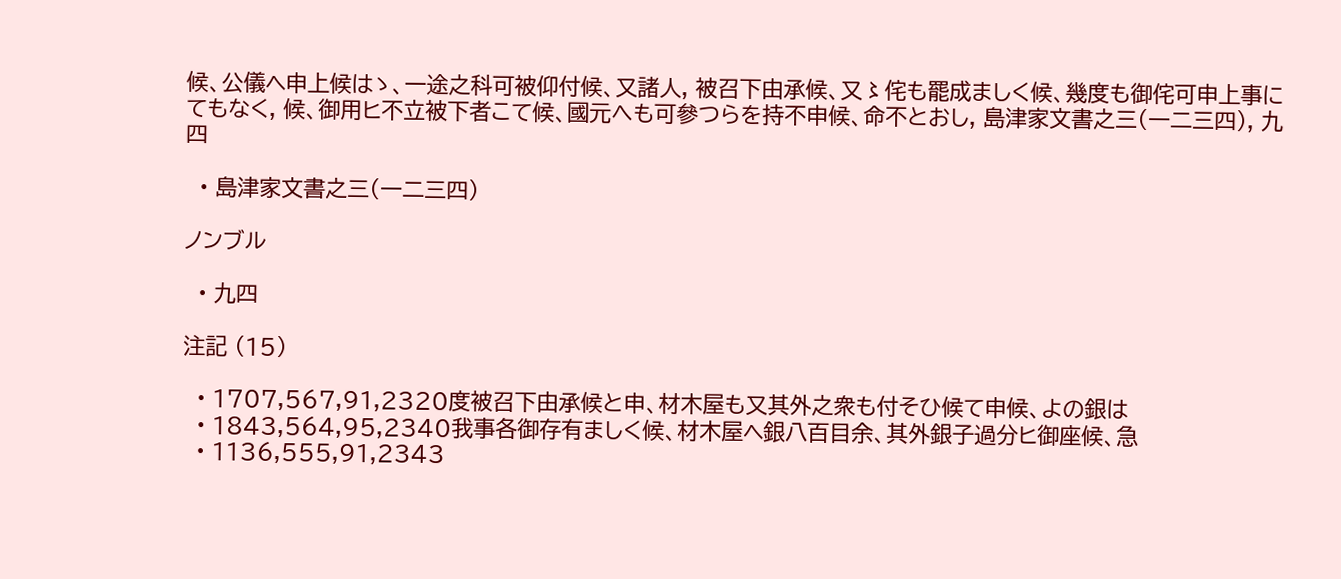候、公儀ヘ申上候はゝ、一途之科可被仰付候、又諸人, 被召下由承候、又〻侘も罷成ましく候、幾度も御侘可申上事にてもなく, 候、御用ヒ不立被下者こて候、國元へも可參つらを持不申候、命不とおし, 島津家文書之三(一二三四), 九四

  • 島津家文書之三(一二三四)

ノンブル

  • 九四

注記 (15)

  • 1707,567,91,2320度被召下由承候と申、材木屋も又其外之衆も付そひ候て申候、よの銀は
  • 1843,564,95,2340我事各御存有ましく候、材木屋ヘ銀八百目余、其外銀子過分ヒ御座候、急
  • 1136,555,91,2343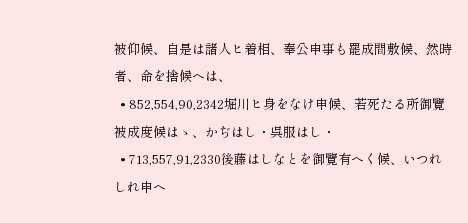被仰候、自是は諸人ヒ着相、奉公申事も罷成間敷候、然時者、命を捨候へは、
  • 852,554,90,2342堀川ヒ身をなけ申候、若死たる所御覽被成度候はゝ、かぢはし・呉服はし・
  • 713,557,91,2330後藤はしなとを御覽有へく候、いつれしれ申へ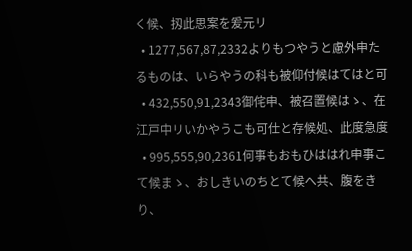く候、扨此思案を爰元リ
  • 1277,567,87,2332よりもつやうと慮外申たるものは、いらやうの科も被仰付候はてはと可
  • 432,550,91,2343御侘申、被召置候はゝ、在江戸中リいかやうこも可仕と存候処、此度急度
  • 995,555,90,2361何事もおもひははれ申事こて候まゝ、おしきいのちとて候へ共、腹をきり、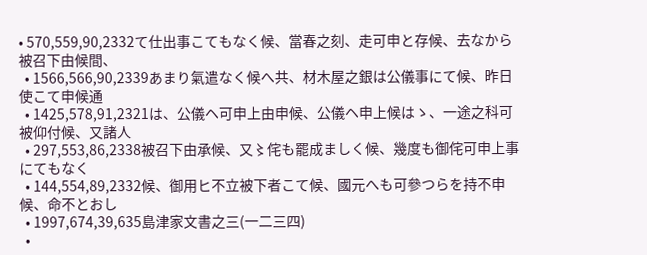• 570,559,90,2332て仕出事こてもなく候、當春之刻、走可申と存候、去なから被召下由候間、
  • 1566,566,90,2339あまり氣遣なく候へ共、材木屋之銀は公儀事にて候、昨日使こて申候通
  • 1425,578,91,2321は、公儀ヘ可申上由申候、公儀ヘ申上候はゝ、一途之科可被仰付候、又諸人
  • 297,553,86,2338被召下由承候、又〻侘も罷成ましく候、幾度も御侘可申上事にてもなく
  • 144,554,89,2332候、御用ヒ不立被下者こて候、國元へも可參つらを持不申候、命不とおし
  • 1997,674,39,635島津家文書之三(一二三四)
  •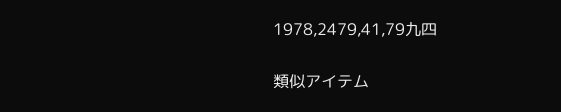1978,2479,41,79九四

類似アイテム